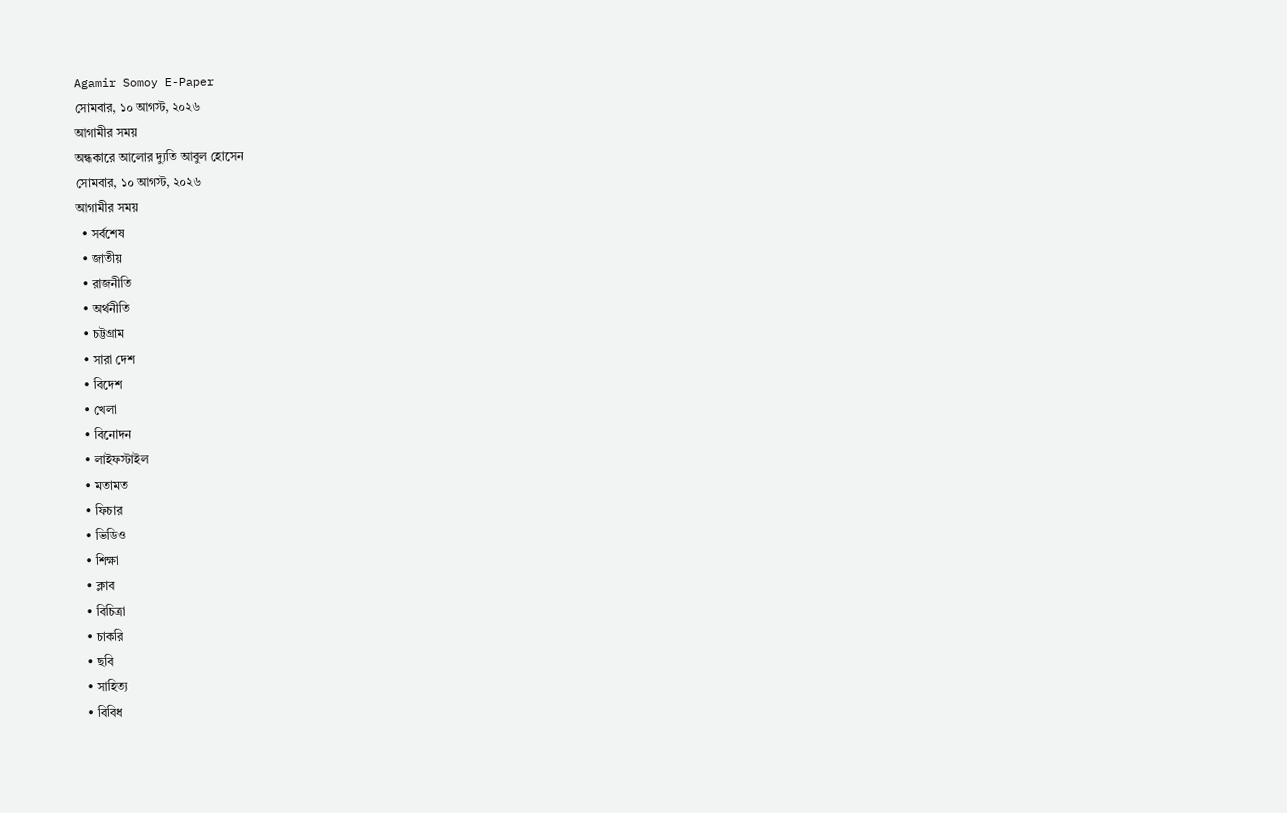Agamir Somoy E-Paper
সোমবার, ১০ আগস্ট, ২০২৬
আগামীর সময়
অন্ধকারে আলোর দ্যুতি আবুল হোসেন
সোমবার, ১০ আগস্ট, ২০২৬
আগামীর সময়
  • সর্বশেষ
  • জাতীয়
  • রাজনীতি
  • অর্থনীতি
  • চট্টগ্রাম
  • সারা দেশ
  • বিদেশ
  • খেলা
  • বিনোদন
  • লাইফস্টাইল
  • মতামত
  • ফিচার
  • ভিডিও
  • শিক্ষা
  • ক্লাব
  • বিচিত্রা
  • চাকরি
  • ছবি
  • সাহিত্য
  • বিবিধ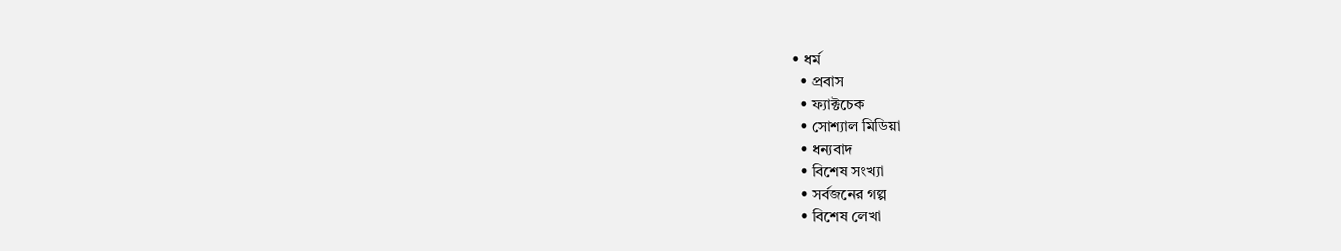• ধর্ম
  • প্রবাস
  • ফ্যাক্টচেক
  • সোশ্যাল মিডিয়া
  • ধন্যবাদ
  • বিশেষ সংখ্যা
  • সর্বজনের গল্প
  • বিশেষ লেখা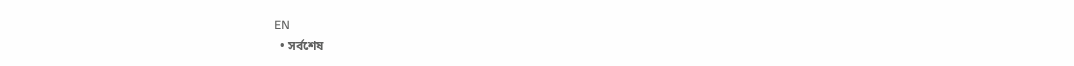EN
  • সর্বশেষ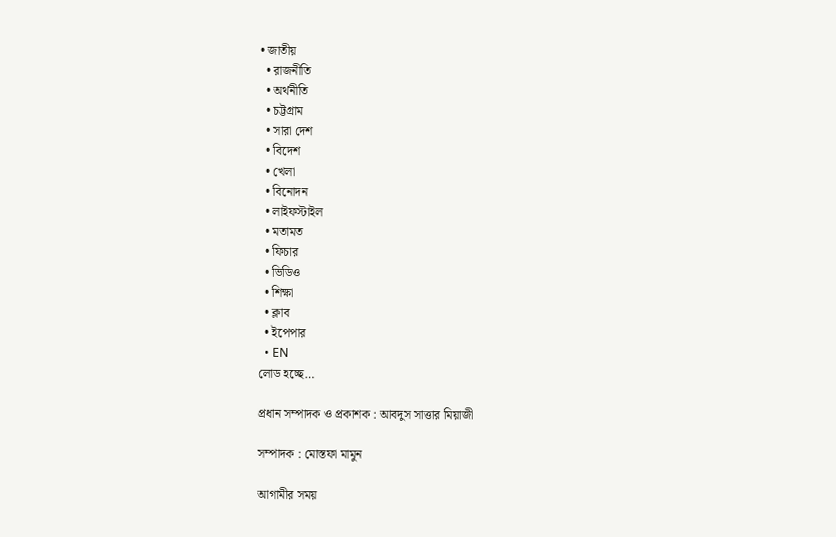• জাতীয়
  • রাজনীতি
  • অর্থনীতি
  • চট্টগ্রাম
  • সারা দেশ
  • বিদেশ
  • খেলা
  • বিনোদন
  • লাইফস্টাইল
  • মতামত
  • ফিচার
  • ভিডিও
  • শিক্ষা
  • ক্লাব
  • ইপেপার
  • EN
লোড হচ্ছে…

প্রধান সম্পাদক ও প্রকাশক : আবদুস সাত্তার মিয়াজী

সম্পাদক : মোস্তফা মামুন

আগামীর সময়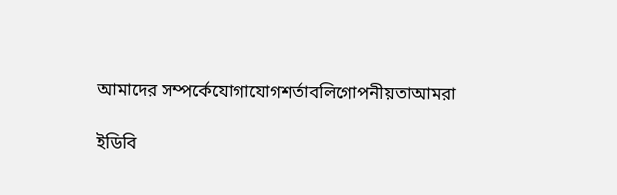আমাদের সম্পর্কেযোগাযোগশর্তাবলিগোপনীয়তাআমরা

ইডিবি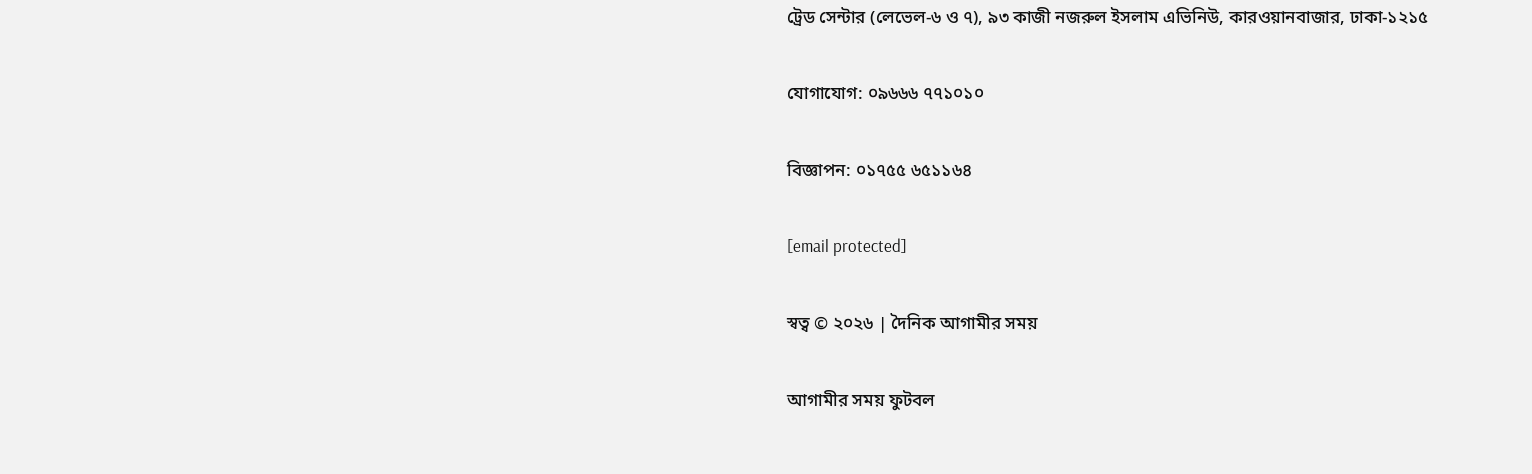ট্রেড সেন্টার (লেভেল-৬ ও ৭), ৯৩ কাজী নজরুল ইসলাম এভিনিউ, কারওয়ানবাজার, ঢাকা-১২১৫

যোগাযোগ: ০৯৬৬৬ ৭৭১০১০

বিজ্ঞাপন: ০১৭৫৫ ৬৫১১৬৪

[email protected]

স্বত্ব © ২০২৬ | দৈনিক আগামীর সময়

আগামীর সময় ফুটবল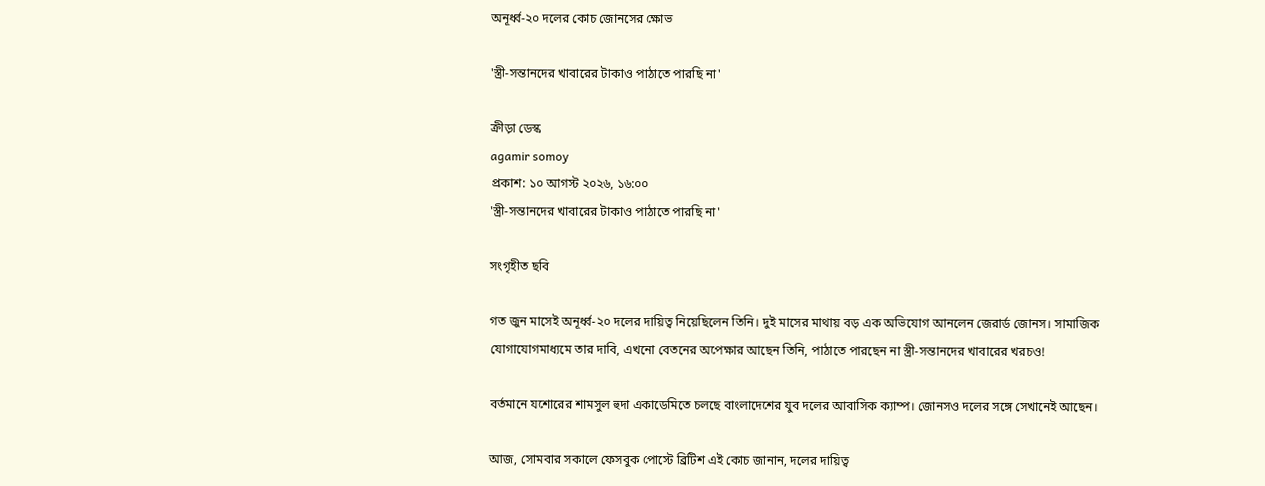অনূর্ধ্ব-২০ দলের কোচ জোনসের ক্ষোভ

'স্ত্রী-সন্তানদের খাবারের টাকাও পাঠাতে পারছি না'

ক্রীড়া ডেস্ক
agamir somoy
প্রকাশ: ১০ আগস্ট ২০২৬, ১৬:০০
'স্ত্রী-সন্তানদের খাবারের টাকাও পাঠাতে পারছি না'

সংগৃহীত ছবি

গত জুন মাসেই অনূর্ধ্ব-২০ দলের দায়িত্ব নিয়েছিলেন তিনি। দুই মাসের মাথায় বড় এক অভিযোগ আনলেন জেরার্ড জোনস। সামাজিক যোগাযোগমাধ্যমে তার দাবি, এখনো বেতনের অপেক্ষার আছেন তিনি, পাঠাতে পারছেন না স্ত্রী-সন্তানদের খাবারের খরচও!

বর্তমানে যশোরের শামসুল হুদা একাডেমিতে চলছে বাংলাদেশের যুব দলের আবাসিক ক্যাম্প। জোনসও দলের সঙ্গে সেখানেই আছেন।

আজ, সোমবার সকালে ফেসবুক পোস্টে ব্রিটিশ এই কোচ জানান, দলের দায়িত্ব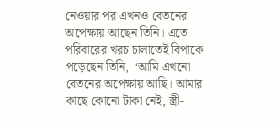নেওয়ার পর এখনও বেতনের অপেক্ষায় আছেন তিনি। এতে পরিবারের খরচ চালাতেই বিপাকে পড়েছেন তিনি,  ‘আমি এখনো বেতনের অপেক্ষায় আছি। আমার কাছে কোনো টাকা নেই, স্ত্রী-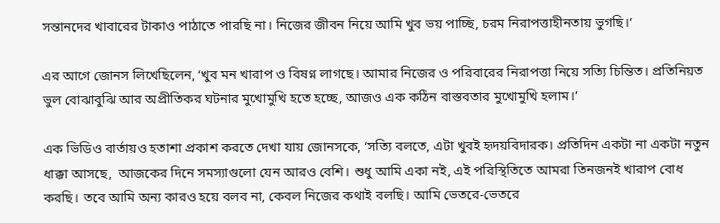সন্তানদের খাবারের টাকাও পাঠাতে পারছি না। নিজের জীবন নিয়ে আমি খুব ভয় পাচ্ছি, চরম নিরাপত্তাহীনতায় ভুগছি।‘

এর আগে জোনস লিখেছিলেন, ‘খুব মন খারাপ ও বিষণ্ন লাগছে। আমার নিজের ও পরিবারের নিরাপত্তা নিয়ে সত্যি চিন্তিত। প্রতিনিয়ত ভুল বোঝাবুঝি আর অপ্রীতিকর ঘটনার মুখোমুখি হতে হচ্ছে, আজও এক কঠিন বাস্তবতার মুখোমুখি হলাম।’

এক ভিডিও বার্তায়ও হতাশা প্রকাশ করতে দেখা যায় জোনসকে, ‘সত্যি বলতে, এটা খুবই হৃদয়বিদারক। প্রতিদিন একটা না একটা নতুন ধাক্কা আসছে,  আজকের দিনে সমস্যাগুলো যেন আরও বেশি। শুধু আমি একা নই, এই পরিস্থিতিতে আমরা তিনজনই খারাপ বোধ করছি। তবে আমি অন্য কারও হয়ে বলব না, কেবল নিজের কথাই বলছি। আমি ভেতরে-ভেতরে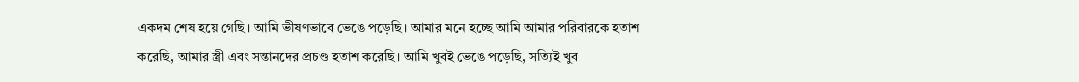একদম শেষ হয়ে গেছি। আমি ভীষণভাবে ভেঙে পড়েছি। আমার মনে হচ্ছে আমি আমার পরিবারকে হতাশ করেছি, আমার স্ত্রী এবং সন্তানদের প্রচণ্ড হতাশ করেছি। আমি খুবই ভেঙে পড়েছি, সত্যিই খুব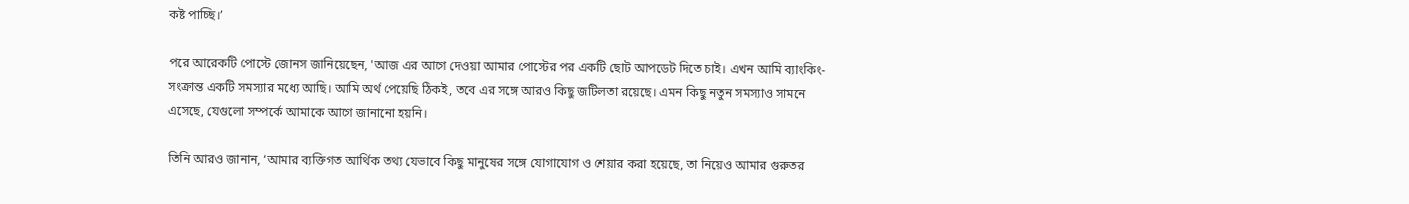কষ্ট পাচ্ছি।’

পরে আরেকটি পোস্টে জোনস জানিয়েছেন, 'আজ এর আগে দেওয়া আমার পোস্টের পর একটি ছোট আপডেট দিতে চাই। এখন আমি ব্যাংকিং-সংক্রান্ত একটি সমস্যার মধ্যে আছি। আমি অর্থ পেয়েছি ঠিকই, তবে এর সঙ্গে আরও কিছু জটিলতা রয়েছে। এমন কিছু নতুন সমস্যাও সামনে এসেছে, যেগুলো সম্পর্কে আমাকে আগে জানানো হয়নি।

তিনি আরও জানান, ‘আমার ব্যক্তিগত আর্থিক তথ্য যেভাবে কিছু মানুষের সঙ্গে যোগাযোগ ও শেয়ার করা হয়েছে, তা নিয়েও আমার গুরুতর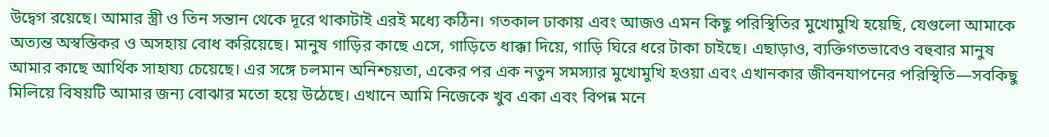উদ্বেগ রয়েছে। আমার স্ত্রী ও তিন সন্তান থেকে দূরে থাকাটাই এরই মধ্যে কঠিন। গতকাল ঢাকায় এবং আজও এমন কিছু পরিস্থিতির মুখোমুখি হয়েছি, যেগুলো আমাকে অত্যন্ত অস্বস্তিকর ও অসহায় বোধ করিয়েছে। মানুষ গাড়ির কাছে এসে, গাড়িতে ধাক্কা দিয়ে, গাড়ি ঘিরে ধরে টাকা চাইছে। এছাড়াও, ব্যক্তিগতভাবেও বহুবার মানুষ আমার কাছে আর্থিক সাহায্য চেয়েছে। এর সঙ্গে চলমান অনিশ্চয়তা, একের পর এক নতুন সমস্যার মুখোমুখি হওয়া এবং এখানকার জীবনযাপনের পরিস্থিতি—সবকিছু মিলিয়ে বিষয়টি আমার জন্য বোঝার মতো হয়ে উঠেছে। এখানে আমি নিজেকে খুব একা এবং বিপন্ন মনে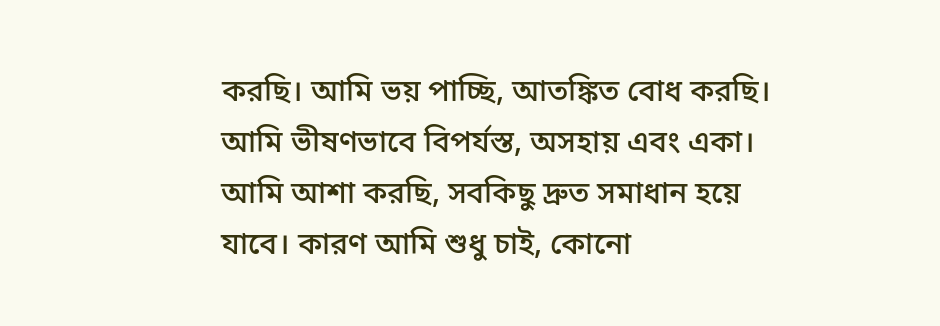করছি। আমি ভয় পাচ্ছি, আতঙ্কিত বোধ করছি। আমি ভীষণভাবে বিপর্যস্ত, অসহায় এবং একা। আমি আশা করছি, সবকিছু দ্রুত সমাধান হয়ে যাবে। কারণ আমি শুধু চাই, কোনো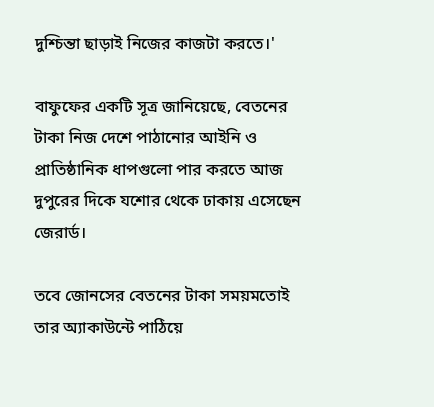দুশ্চিন্তা ছাড়াই নিজের কাজটা করতে।'

বাফুফের একটি সূত্র জানিয়েছে, বেতনের টাকা নিজ দেশে পাঠানোর আইনি ও প্রাতিষ্ঠানিক ধাপগুলো পার করতে আজ দুপুরের দিকে যশোর থেকে ঢাকায় এসেছেন জেরার্ড।

তবে জোনসের বেতনের টাকা সময়মতোই তার অ্যাকাউন্টে পাঠিয়ে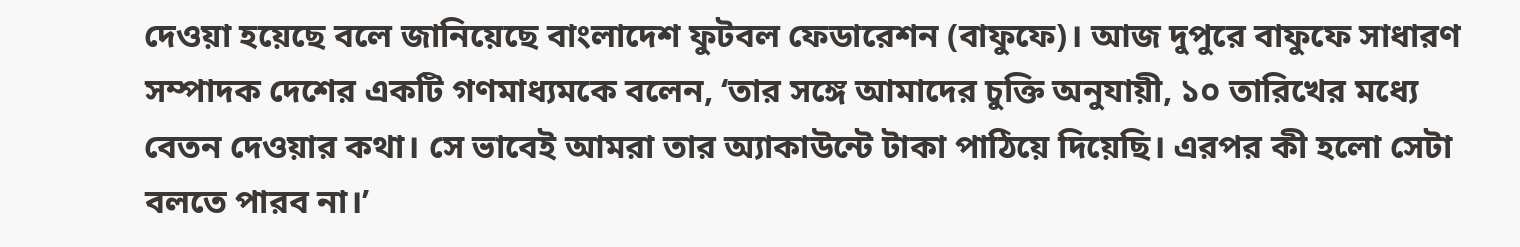দেওয়া হয়েছে বলে জানিয়েছে বাংলাদেশ ফুটবল ফেডারেশন (বাফুফে)। আজ দুপুরে বাফুফে সাধারণ সম্পাদক দেশের একটি গণমাধ্যমকে বলেন, ‘তার সঙ্গে আমাদের চুক্তি অনুযায়ী, ১০ তারিখের মধ্যে বেতন দেওয়ার কথা। সে ভাবেই আমরা তার অ্যাকাউন্টে টাকা পাঠিয়ে দিয়েছি। এরপর কী হলো সেটা বলতে পারব না।’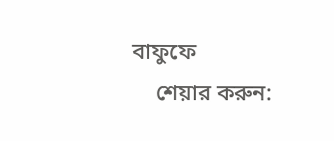বাফুফে
    শেয়ার করুন: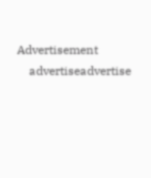Advertisement
    advertiseadvertise